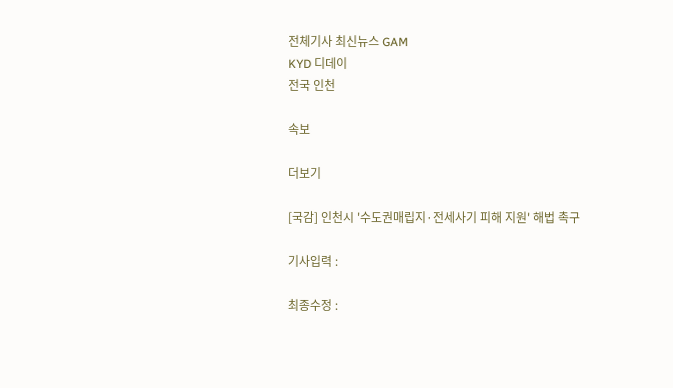전체기사 최신뉴스 GAM
KYD 디데이
전국 인천

속보

더보기

[국감] 인천시 '수도권매립지·전세사기 피해 지원' 해법 촉구

기사입력 :

최종수정 :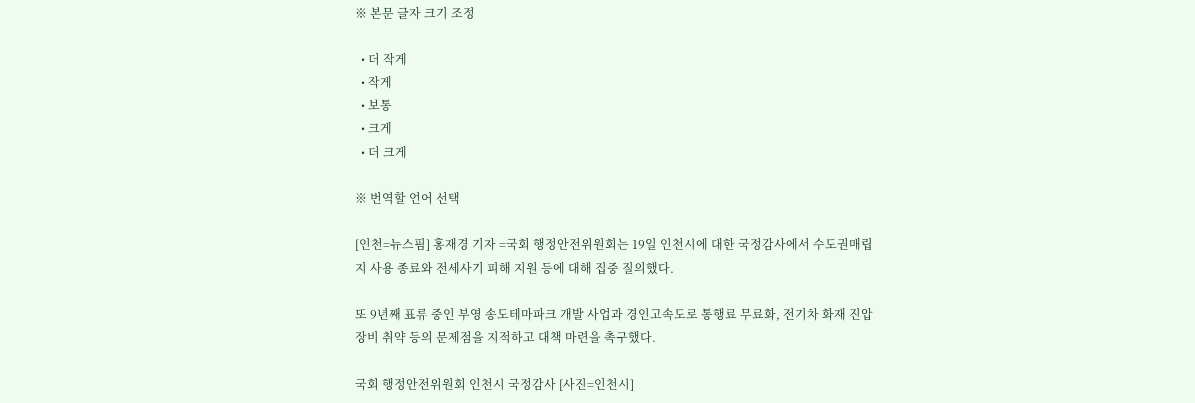※ 본문 글자 크기 조정

  • 더 작게
  • 작게
  • 보통
  • 크게
  • 더 크게

※ 번역할 언어 선택

[인천=뉴스핌] 홍재경 기자 =국회 행정안전위원회는 19일 인천시에 대한 국정감사에서 수도권매립지 사용 종료와 전세사기 피해 지원 등에 대해 집중 질의했다.

또 9년째 표류 중인 부영 송도테마파크 개발 사업과 경인고속도로 통행료 무료화, 전기차 화재 진압장비 취약 등의 문제점을 지적하고 대책 마련을 촉구했다.

국회 행정안전위원회 인천시 국정감사 [사진=인천시]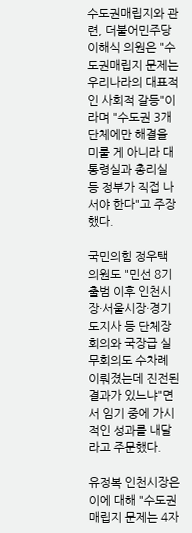수도권매립지와 관련, 더불어민주당 이해식 의원은 "수도권매립지 문제는 우리나라의 대표적인 사회적 갈등"이라며 "수도권 3개 단체에만 해결을 미룰 게 아니라 대통령실과 총리실 등 정부가 직접 나서야 한다"고 주장했다.

국민의힘 정우택 의원도 "민선 8기 출범 이후 인천시장·서울시장·경기도지사 등 단체장 회의와 국장급 실무회의도 수차례 이뤄졌는데 진전된 결과가 있느냐"면서 임기 중에 가시적인 성과를 내달라고 주문했다.

유정복 인천시장은 이에 대해 "수도권 매립지 문제는 4자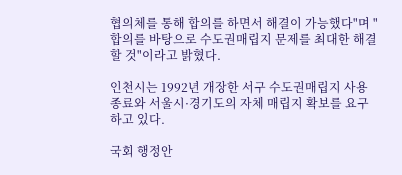협의체를 통해 합의를 하면서 해결이 가능했다"며 "합의를 바탕으로 수도권매립지 문제를 최대한 해결할 것"이라고 밝혔다.

인천시는 1992년 개장한 서구 수도권매립지 사용 종료와 서울시·경기도의 자체 매립지 확보를 요구하고 있다.

국회 행정안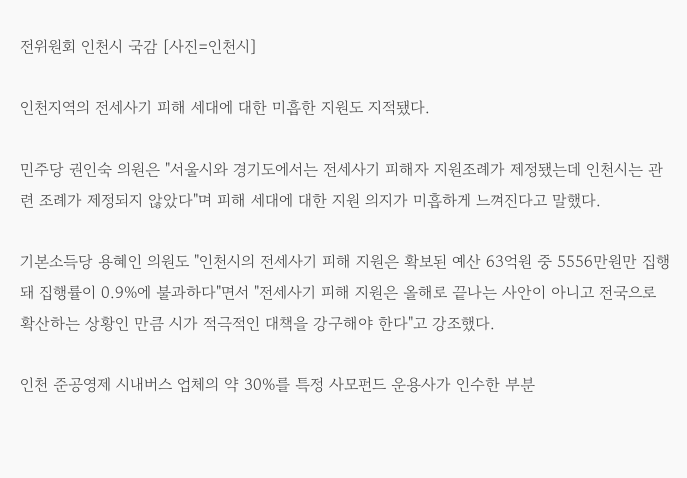전위원회 인천시 국감 [사진=인천시]

인천지역의 전세사기 피해 세대에 대한 미흡한 지원도 지적됐다.

민주당 권인숙 의원은 "서울시와 경기도에서는 전세사기 피해자 지원조례가 제정됐는데 인천시는 관련 조례가 제정되지 않았다"며 피해 세대에 대한 지원 의지가 미흡하게 느껴진다고 말했다.

기본소득당 용혜인 의원도 "인천시의 전세사기 피해 지원은 확보된 예산 63억원 중 5556만원만 집행돼 집행률이 0.9%에 불과하다"면서 "전세사기 피해 지원은 올해로 끝나는 사안이 아니고 전국으로 확산하는 상황인 만큼 시가 적극적인 대책을 강구해야 한다"고 강조했다.

인천 준공영제 시내버스 업체의 약 30%를 특정 사모펀드 운용사가 인수한 부분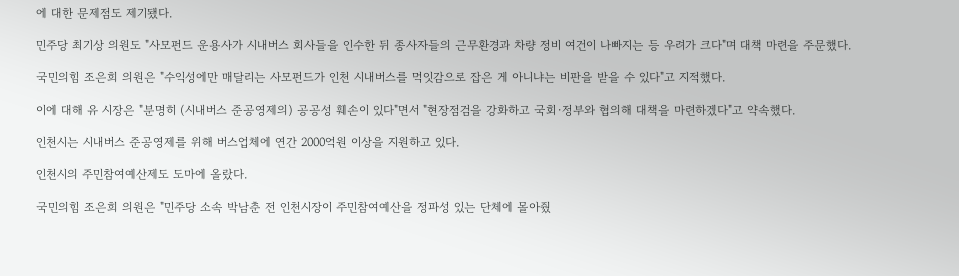에 대한 문제점도 제기됐다.

민주당 최기상 의원도 "사모펀드 운용사가 시내버스 회사들을 인수한 뒤 종사자들의 근무환경과 차량 정비 여건이 나빠지는 등 우려가 크다"며 대책 마련을 주문했다.

국민의힘 조은희 의원은 "수익성에만 매달리는 사모펀드가 인천 시내버스를 먹잇감으로 잡은 게 아니냐는 비판을 받을 수 있다"고 지적했다.

이에 대해 유 시장은 "분명히 (시내버스 준공영제의) 공공성 훼손이 있다"면서 "현장점검을 강화하고 국회·정부와 협의해 대책을 마련하겠다"고 약속했다.

인천시는 시내버스 준공영제를 위해 버스업체에 연간 2000억원 이상을 지원하고 있다.

인천시의 주민참여예산제도 도마에 올랐다.

국민의힘 조은희 의원은 "민주당 소속 박남춘 전 인천시장이 주민참여예산을 정파성 있는 단체에 몰아줬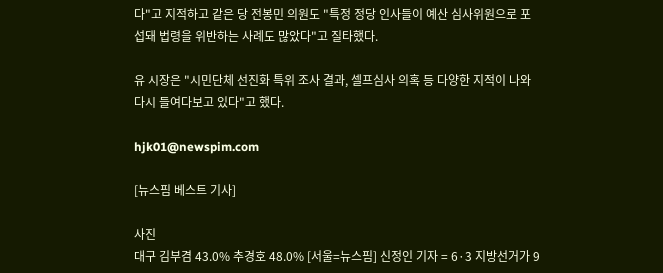다"고 지적하고 같은 당 전봉민 의원도 "특정 정당 인사들이 예산 심사위원으로 포섭돼 법령을 위반하는 사례도 많았다"고 질타했다.

유 시장은 "시민단체 선진화 특위 조사 결과, 셀프심사 의혹 등 다양한 지적이 나와 다시 들여다보고 있다"고 했다.

hjk01@newspim.com

[뉴스핌 베스트 기사]

사진
대구 김부겸 43.0% 추경호 48.0% [서울=뉴스핌] 신정인 기자 = 6·3 지방선거가 9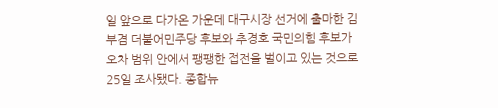일 앞으로 다가온 가운데 대구시장 선거에 출마한 김부겸 더불어민주당 후보와 추경호 국민의힘 후보가 오차 범위 안에서 팽팽한 접전을 벌이고 있는 것으로 25일 조사됐다. 종합뉴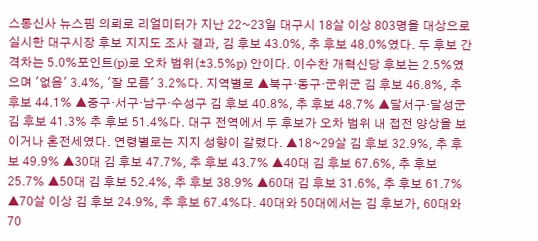스통신사 뉴스핌 의뢰로 리얼미터가 지난 22~23일 대구시 18살 이상 803명을 대상으로 실시한 대구시장 후보 지지도 조사 결과, 김 후보 43.0%, 추 후보 48.0%였다. 두 후보 간 격차는 5.0%포인트(p)로 오차 범위(±3.5%p) 안이다. 이수찬 개혁신당 후보는 2.5%였으며 '없음' 3.4%, '잘 모름' 3.2%다. 지역별로 ▲북구·동구·군위군 김 후보 46.8%, 추 후보 44.1% ▲중구·서구·남구·수성구 김 후보 40.8%, 추 후보 48.7% ▲달서구·달성군 김 후보 41.3% 추 후보 51.4%다. 대구 전역에서 두 후보가 오차 범위 내 접전 양상을 보이거나 혼전세였다. 연령별로는 지지 성향이 갈렸다. ▲18~29살 김 후보 32.9%, 추 후보 49.9% ▲30대 김 후보 47.7%, 추 후보 43.7% ▲40대 김 후보 67.6%, 추 후보 25.7% ▲50대 김 후보 52.4%, 추 후보 38.9% ▲60대 김 후보 31.6%, 추 후보 61.7% ▲70살 이상 김 후보 24.9%, 추 후보 67.4%다. 40대와 50대에서는 김 후보가, 60대와 70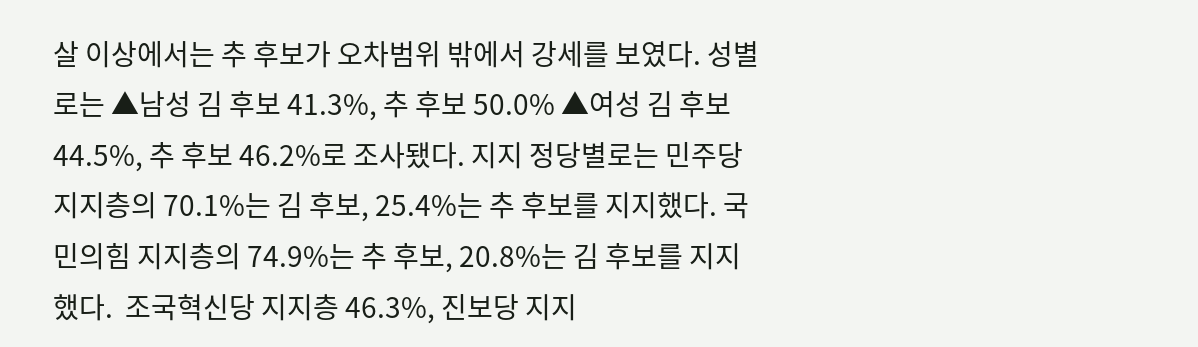살 이상에서는 추 후보가 오차범위 밖에서 강세를 보였다. 성별로는 ▲남성 김 후보 41.3%, 추 후보 50.0% ▲여성 김 후보 44.5%, 추 후보 46.2%로 조사됐다. 지지 정당별로는 민주당 지지층의 70.1%는 김 후보, 25.4%는 추 후보를 지지했다. 국민의힘 지지층의 74.9%는 추 후보, 20.8%는 김 후보를 지지했다.  조국혁신당 지지층 46.3%, 진보당 지지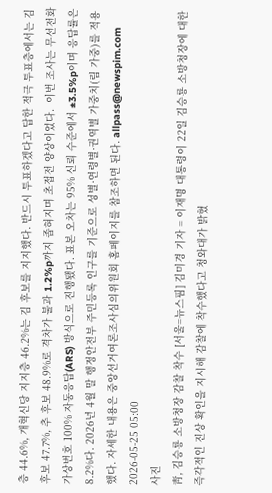층 44.6%, 개혁신당 지지층 46.2%는 김 후보를 지지했다. 반드시 투표하겠다고 답한 적극 투표층에서는 김 후보 47.7%, 추 후보 48.9%로 격차가 불과 1.2%p까지 좁혀지며 초접전 양상이었다.  이번 조사는 무선전화 가상번호 100% 자동응답(ARS) 방식으로 진행됐다. 표본 오차는 95% 신뢰 수준에서 ±3.5%p이며 응답률은 8.2%다. 2026년 4월 말 행정안전부 주민등록 인구를 기준으로 성별·연령별·권역별 가중치(림 가중)를 적용했다. 자세한 내용은 중앙선거여론조사심의위원회 홈페이지를 참조하면 된다. allpass@newspim.com 2026-05-25 05:00
사진
靑, 김승룡 소방청장 감찰 착수 [서울=뉴스핌] 김미경 기자 = 이재명 대통령이 22일 김승룡 소방청장에 대한 즉각적인 진상 확인을 지시해 감찰에 착수했다고 청와대가 밝혔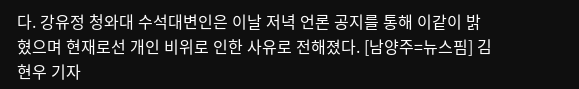다. 강유정 청와대 수석대변인은 이날 저녁 언론 공지를 통해 이같이 밝혔으며 현재로선 개인 비위로 인한 사유로 전해졌다. [남양주=뉴스핌] 김현우 기자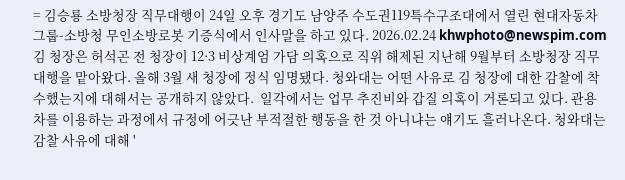= 김승룡 소방청장 직무대행이 24일 오후 경기도 남양주 수도권119특수구조대에서 열린 현대자동차그룹-소방청 무인소방로봇 기증식에서 인사말을 하고 있다. 2026.02.24 khwphoto@newspim.com 김 청장은 허석곤 전 청장이 12·3 비상계엄 가담 의혹으로 직위 해제된 지난해 9월부터 소방청장 직무대행을 맡아왔다. 올해 3월 새 청장에 정식 임명됐다. 청와대는 어떤 사유로 김 청장에 대한 감찰에 착수했는지에 대해서는 공개하지 않았다.  일각에서는 업무 추진비와 갑질 의혹이 거론되고 있다. 관용차를 이용하는 과정에서 규정에 어긋난 부적절한 행동을 한 것 아니냐는 얘기도 흘러나온다. 청와대는 감찰 사유에 대해 '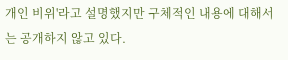개인 비위'라고 설명했지만 구체적인 내용에 대해서는 공개하지 않고 있다.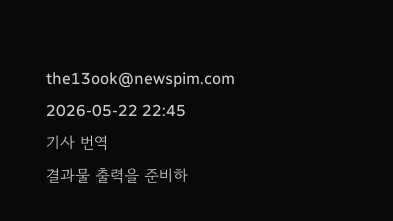the13ook@newspim.com 2026-05-22 22:45
기사 번역
결과물 출력을 준비하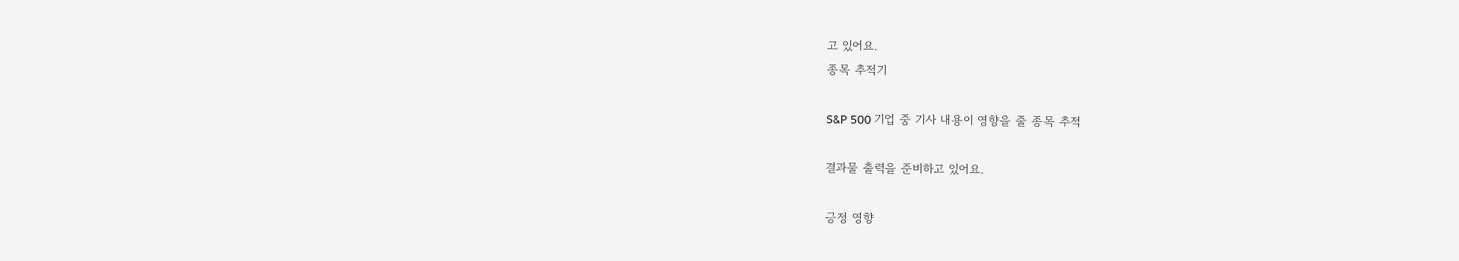고 있어요.
종목 추적기

S&P 500 기업 중 기사 내용이 영향을 줄 종목 추적

결과물 출력을 준비하고 있어요.

긍정 영향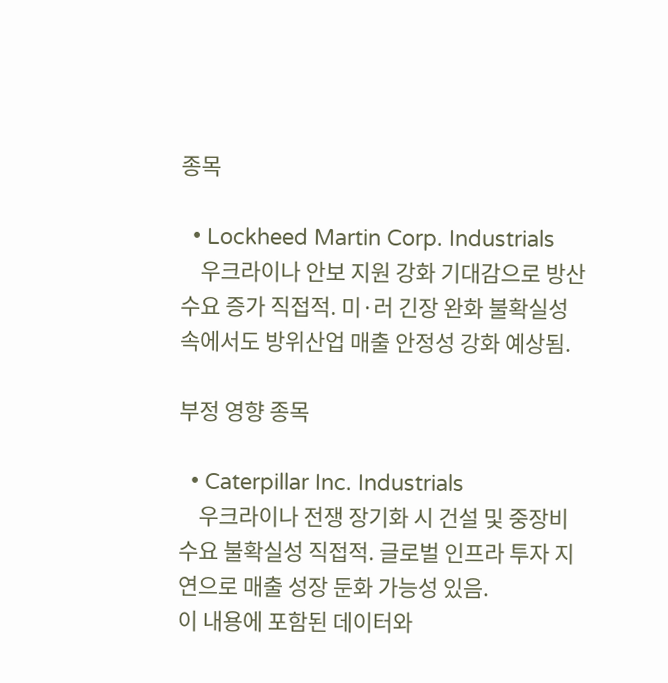종목

  • Lockheed Martin Corp. Industrials
    우크라이나 안보 지원 강화 기대감으로 방산 수요 증가 직접적. 미·러 긴장 완화 불확실성 속에서도 방위산업 매출 안정성 강화 예상됨.

부정 영향 종목

  • Caterpillar Inc. Industrials
    우크라이나 전쟁 장기화 시 건설 및 중장비 수요 불확실성 직접적. 글로벌 인프라 투자 지연으로 매출 성장 둔화 가능성 있음.
이 내용에 포함된 데이터와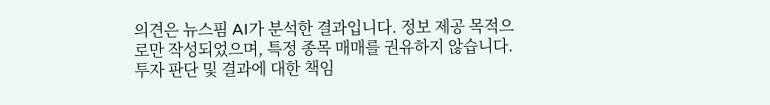의견은 뉴스핌 AI가 분석한 결과입니다. 정보 제공 목적으로만 작성되었으며, 특정 종목 매매를 권유하지 않습니다. 투자 판단 및 결과에 대한 책임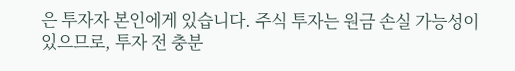은 투자자 본인에게 있습니다. 주식 투자는 원금 손실 가능성이 있으므로, 투자 전 충분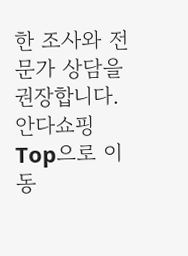한 조사와 전문가 상담을 권장합니다.
안다쇼핑
Top으로 이동